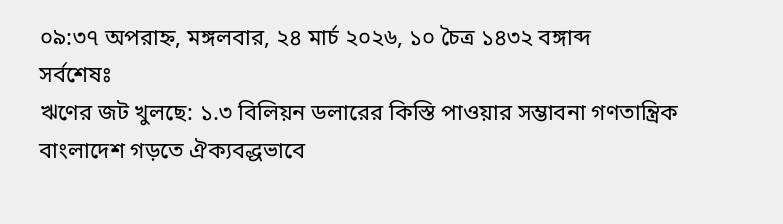০৯:৩৭ অপরাহ্ন, মঙ্গলবার, ২৪ মার্চ ২০২৬, ১০ চৈত্র ১৪৩২ বঙ্গাব্দ
সর্বশেষঃ
ঋণের জট খুলছে: ১.৩ বিলিয়ন ডলারের কিস্তি পাওয়ার সম্ভাবনা গণতান্ত্রিক বাংলাদেশ গড়তে ঐক্যবद्धভাবে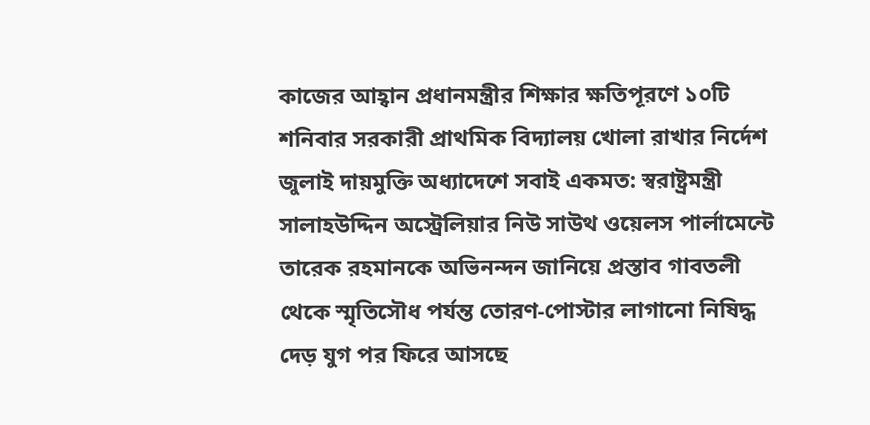কাজের আহ্বান প্রধানমন্ত্রীর শিক্ষার ক্ষতিপূরণে ১০টি শনিবার সরকারী প্রাথমিক বিদ্যালয় খোলা রাখার নির্দেশ জুলাই দায়মুক্তি অধ্যাদেশে সবাই একমত: স্বরাষ্ট্রমন্ত্রী সালাহউদ্দিন অস্ট্রেলিয়ার নিউ সাউথ ওয়েলস পার্লামেন্টে তারেক রহমানকে অভিনন্দন জানিয়ে প্রস্তাব গাবতলী থেকে স্মৃতিসৌধ পর্যন্ত তোরণ-পোস্টার লাগানো নিষিদ্ধ দেড় যুগ পর ফিরে আসছে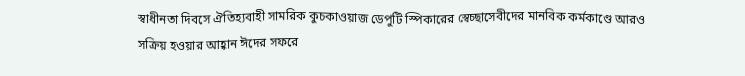স্বাধীনতা দিবসে ঐতিহ্যবাহী সামরিক কুচকাওয়াজ ডেপুটি স্পিকারের স্বেচ্ছাসেবীদের মানবিক কর্মকাণ্ডে আরও সক্রিয় হওয়ার আহ্বান ঈদের সফরে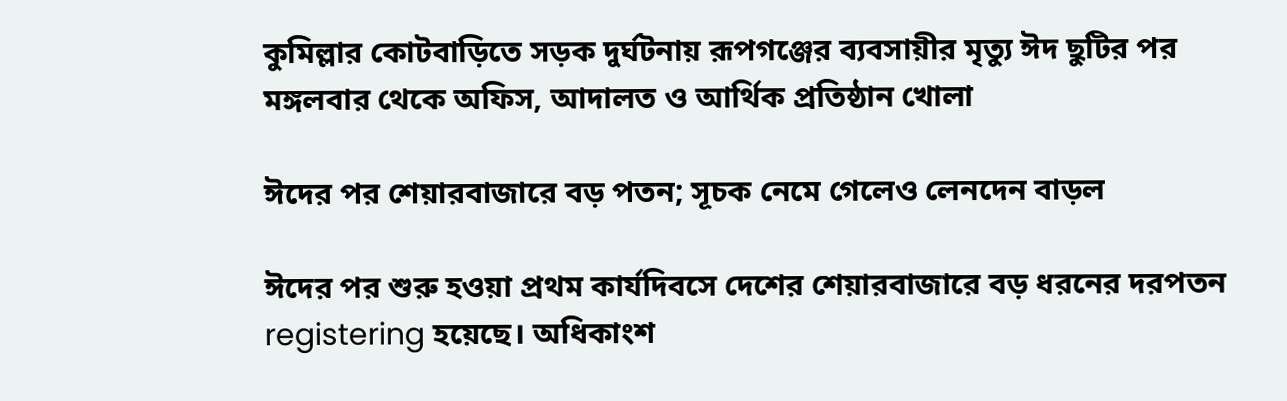কুমিল্লার কোটবাড়িতে সড়ক দুর্ঘটনায় রূপগঞ্জের ব্যবসায়ীর মৃত্যু ঈদ ছুটির পর মঙ্গলবার থেকে অফিস, আদালত ও আর্থিক প্রতিষ্ঠান খোলা

ঈদের পর শেয়ারবাজারে বড় পতন; সূচক নেমে গেলেও লেনদেন বাড়ল

ঈদের পর শুরু হওয়া প্রথম কার্যদিবসে দেশের শেয়ারবাজারে বড় ধরনের দরপতন registering হয়েছে। অধিকাংশ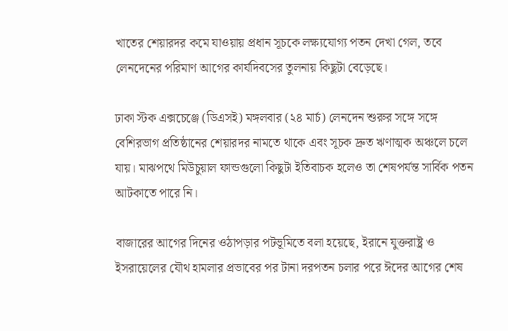খাতের শেয়ারদর কমে যাওয়ায় প্রধান সূচকে লক্ষ্যযোগ্য পতন দেখা গেল, তবে লেনদেনের পরিমাণ আগের কার্যদিবসের তুলনায় কিছুটা বেড়েছে।

ঢাকা স্টক এক্সচেঞ্জে (ডিএসই) মঙ্গলবার (২৪ মার্চ) লেনদেন শুরুর সঙ্গে সঙ্গে বেশিরভাগ প্রতিষ্ঠানের শেয়ারদর নামতে থাকে এবং সূচক দ্রুত ঋণাত্মক অঞ্চলে চলে যায়। মাঝপথে মিউচুয়াল ফান্ডগুলো কিছুটা ইতিবাচক হলেও তা শেষপর্যন্ত সার্বিক পতন আটকাতে পারে নি।

বাজারের আগের দিনের ওঠাপড়ার পটভূমিতে বলা হয়েছে, ইরানে যুক্তরাষ্ট্র ও ইসরায়েলের যৌথ হামলার প্রভাবের পর টানা দরপতন চলার পরে ঈদের আগের শেষ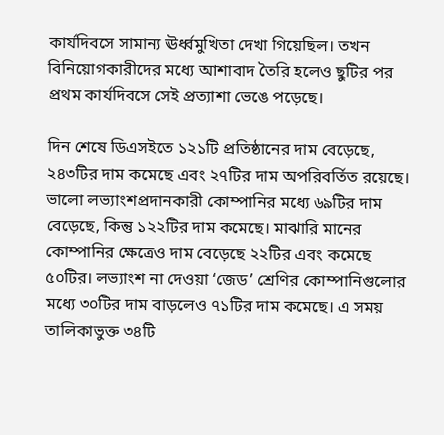কার্যদিবসে সামান্য ঊর্ধ্বমুখিতা দেখা গিয়েছিল। তখন বিনিয়োগকারীদের মধ্যে আশাবাদ তৈরি হলেও ছুটির পর প্রথম কার্যদিবসে সেই প্রত্যাশা ভেঙে পড়েছে।

দিন শেষে ডিএসইতে ১২১টি প্রতিষ্ঠানের দাম বেড়েছে, ২৪৩টির দাম কমেছে এবং ২৭টির দাম অপরিবর্তিত রয়েছে। ভালো লভ্যাংশপ্রদানকারী কোম্পানির মধ্যে ৬৯টির দাম বেড়েছে, কিন্তু ১২২টির দাম কমেছে। মাঝারি মানের কোম্পানির ক্ষেত্রেও দাম বেড়েছে ২২টির এবং কমেছে ৫০টির। লভ্যাংশ না দেওয়া ‘জেড’ শ্রেণির কোম্পানিগুলোর মধ্যে ৩০টির দাম বাড়লেও ৭১টির দাম কমেছে। এ সময় তালিকাভুক্ত ৩৪টি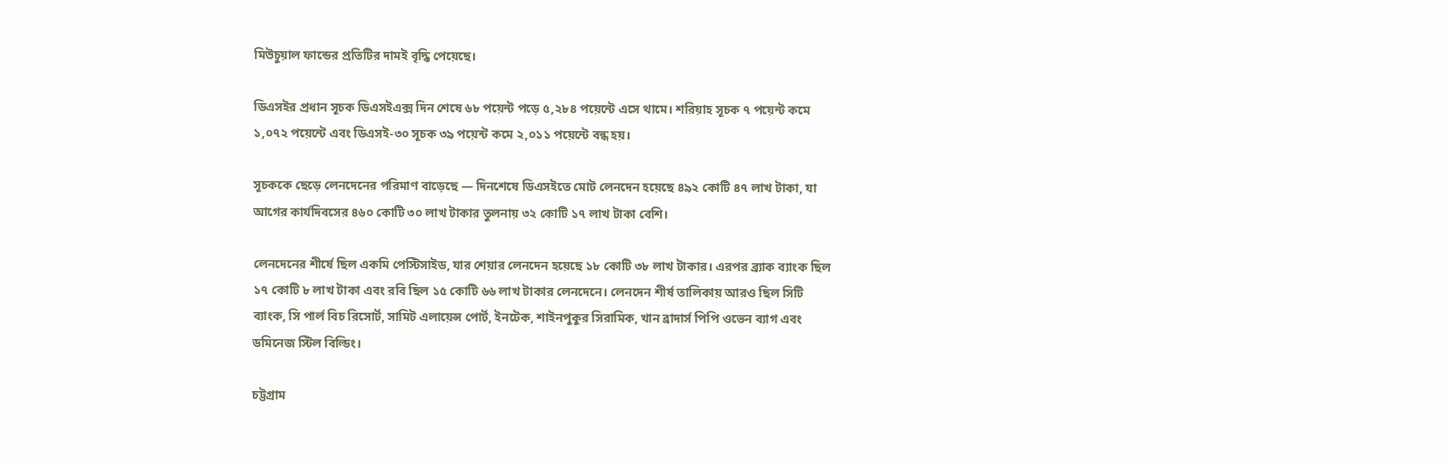মিউচুয়াল ফান্ডের প্রতিটির দামই বৃদ্ধি পেয়েছে।

ডিএসইর প্রধান সূচক ডিএসইএক্স দিন শেষে ৬৮ পয়েন্ট পড়ে ৫,২৮৪ পয়েন্টে এসে থামে। শরিয়াহ সূচক ৭ পয়েন্ট কমে ১,০৭২ পয়েন্টে এবং ডিএসই-৩০ সূচক ৩৯ পয়েন্ট কমে ২,০১১ পয়েন্টে বন্ধ হয়।

সূচককে ছেড়ে লেনদেনের পরিমাণ বাড়েছে — দিনশেষে ডিএসইতে মোট লেনদেন হয়েছে ৪৯২ কোটি ৪৭ লাখ টাকা, যা আগের কার্যদিবসের ৪৬০ কোটি ৩০ লাখ টাকার তুলনায় ৩২ কোটি ১৭ লাখ টাকা বেশি।

লেনদেনের শীর্ষে ছিল একমি পেস্টিসাইড, যার শেয়ার লেনদেন হয়েছে ১৮ কোটি ৩৮ লাখ টাকার। এরপর ব্র্যাক ব্যাংক ছিল ১৭ কোটি ৮ লাখ টাকা এবং রবি ছিল ১৫ কোটি ৬৬ লাখ টাকার লেনদেনে। লেনদেন শীর্ষ তালিকায় আরও ছিল সিটি ব্যাংক, সি পার্ল বিচ রিসোর্ট, সামিট এলায়েন্স পোর্ট, ইনটেক, শাইনপুকুর সিরামিক, খান ব্রাদার্স পিপি ওভেন ব্যাগ এবং ডমিনেজ স্টিল বিল্ডিং।

চট্টগ্রাম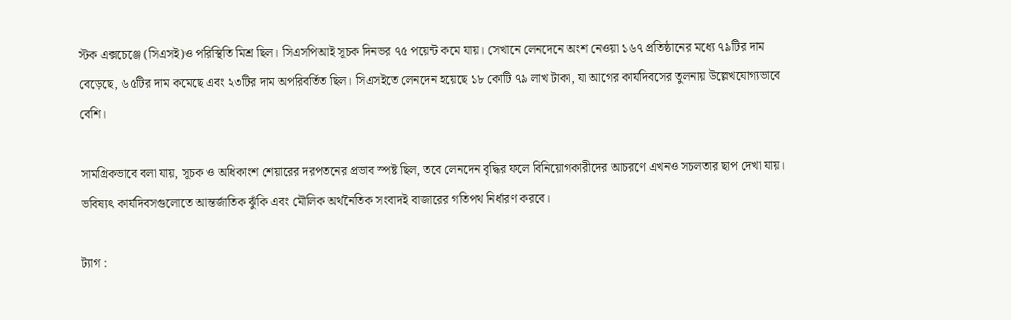স্টক এক্সচেঞ্জে (সিএসই)ও পরিস্থিতি মিশ্র ছিল। সিএসপিআই সূচক দিনভর ৭৫ পয়েন্ট কমে যায়। সেখানে লেনদেনে অংশ নেওয়া ১৬৭ প্রতিষ্ঠানের মধ্যে ৭৯টির দাম বেড়েছে, ৬৫টির দাম কমেছে এবং ২৩টির দাম অপরিবর্তিত ছিল। সিএসইতে লেনদেন হয়েছে ১৮ কোটি ৭৯ লাখ টাকা, যা আগের কার্যদিবসের তুলনায় উল্লেখযোগ্যভাবে বেশি।

সামগ্রিকভাবে বলা যায়, সূচক ও অধিকাংশ শেয়ারের দরপতনের প্রভাব স্পষ্ট ছিল, তবে লেনদেন বৃদ্ধির ফলে বিনিয়োগকারীদের আচরণে এখনও সচলতার ছাপ দেখা যায়। ভবিষ্যৎ কার্যদিবসগুলোতে আন্তর্জাতিক ঝুঁকি এবং মৌলিক অর্থনৈতিক সংবাদই বাজারের গতিপথ নির্ধারণ করবে।

ট্যাগ :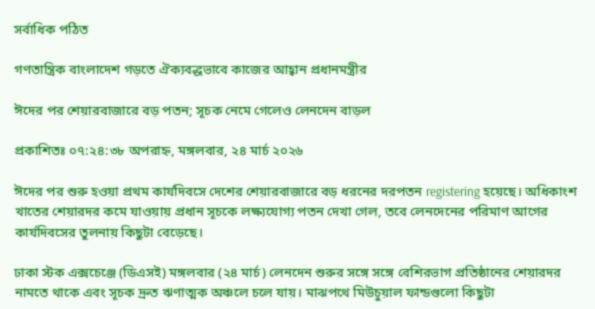সর্বাধিক পঠিত

গণতান্ত্রিক বাংলাদেশ গড়তে ঐক্যবद्धভাবে কাজের আহ্বান প্রধানমন্ত্রীর

ঈদের পর শেয়ারবাজারে বড় পতন; সূচক নেমে গেলেও লেনদেন বাড়ল

প্রকাশিতঃ ০৭:২৪:৩৮ অপরাহ্ন, মঙ্গলবার, ২৪ মার্চ ২০২৬

ঈদের পর শুরু হওয়া প্রথম কার্যদিবসে দেশের শেয়ারবাজারে বড় ধরনের দরপতন registering হয়েছে। অধিকাংশ খাতের শেয়ারদর কমে যাওয়ায় প্রধান সূচকে লক্ষ্যযোগ্য পতন দেখা গেল, তবে লেনদেনের পরিমাণ আগের কার্যদিবসের তুলনায় কিছুটা বেড়েছে।

ঢাকা স্টক এক্সচেঞ্জে (ডিএসই) মঙ্গলবার (২৪ মার্চ) লেনদেন শুরুর সঙ্গে সঙ্গে বেশিরভাগ প্রতিষ্ঠানের শেয়ারদর নামতে থাকে এবং সূচক দ্রুত ঋণাত্মক অঞ্চলে চলে যায়। মাঝপথে মিউচুয়াল ফান্ডগুলো কিছুটা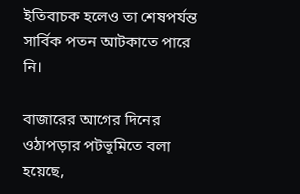ইতিবাচক হলেও তা শেষপর্যন্ত সার্বিক পতন আটকাতে পারে নি।

বাজারের আগের দিনের ওঠাপড়ার পটভূমিতে বলা হয়েছে,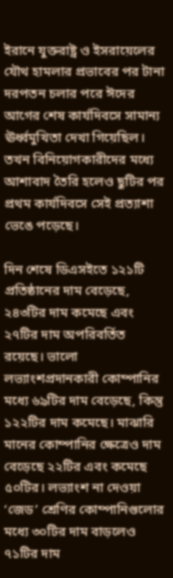ইরানে যুক্তরাষ্ট্র ও ইসরায়েলের যৌথ হামলার প্রভাবের পর টানা দরপতন চলার পরে ঈদের আগের শেষ কার্যদিবসে সামান্য ঊর্ধ্বমুখিতা দেখা গিয়েছিল। তখন বিনিয়োগকারীদের মধ্যে আশাবাদ তৈরি হলেও ছুটির পর প্রথম কার্যদিবসে সেই প্রত্যাশা ভেঙে পড়েছে।

দিন শেষে ডিএসইতে ১২১টি প্রতিষ্ঠানের দাম বেড়েছে, ২৪৩টির দাম কমেছে এবং ২৭টির দাম অপরিবর্তিত রয়েছে। ভালো লভ্যাংশপ্রদানকারী কোম্পানির মধ্যে ৬৯টির দাম বেড়েছে, কিন্তু ১২২টির দাম কমেছে। মাঝারি মানের কোম্পানির ক্ষেত্রেও দাম বেড়েছে ২২টির এবং কমেছে ৫০টির। লভ্যাংশ না দেওয়া ‘জেড’ শ্রেণির কোম্পানিগুলোর মধ্যে ৩০টির দাম বাড়লেও ৭১টির দাম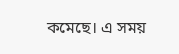কমেছে। এ সময়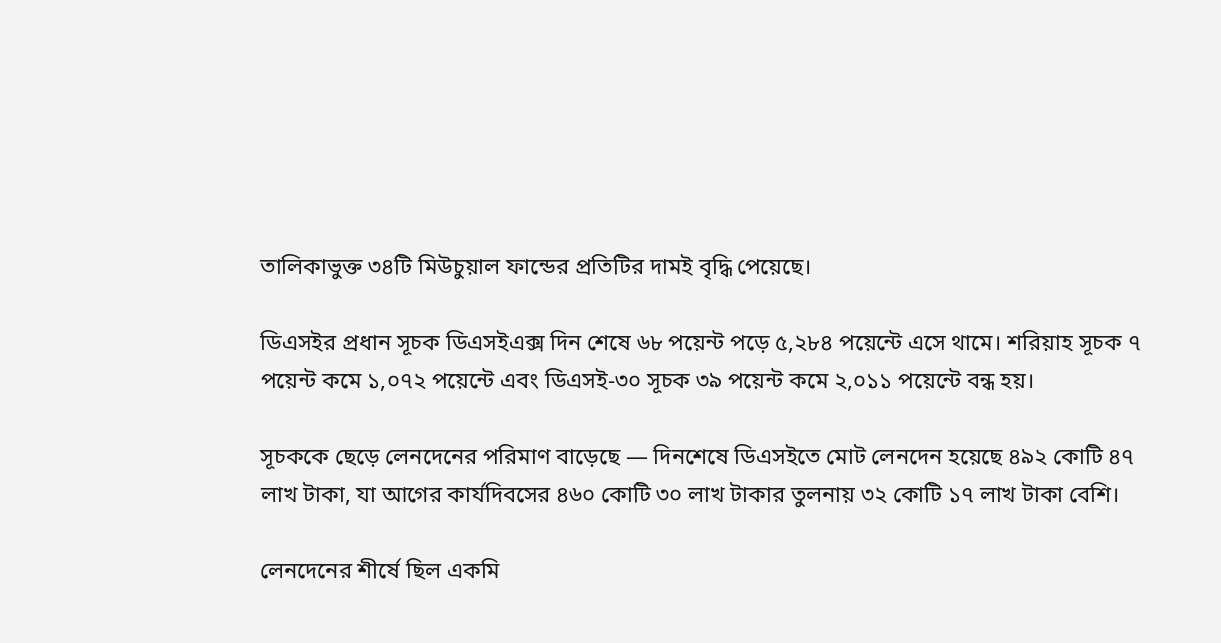তালিকাভুক্ত ৩৪টি মিউচুয়াল ফান্ডের প্রতিটির দামই বৃদ্ধি পেয়েছে।

ডিএসইর প্রধান সূচক ডিএসইএক্স দিন শেষে ৬৮ পয়েন্ট পড়ে ৫,২৮৪ পয়েন্টে এসে থামে। শরিয়াহ সূচক ৭ পয়েন্ট কমে ১,০৭২ পয়েন্টে এবং ডিএসই-৩০ সূচক ৩৯ পয়েন্ট কমে ২,০১১ পয়েন্টে বন্ধ হয়।

সূচককে ছেড়ে লেনদেনের পরিমাণ বাড়েছে — দিনশেষে ডিএসইতে মোট লেনদেন হয়েছে ৪৯২ কোটি ৪৭ লাখ টাকা, যা আগের কার্যদিবসের ৪৬০ কোটি ৩০ লাখ টাকার তুলনায় ৩২ কোটি ১৭ লাখ টাকা বেশি।

লেনদেনের শীর্ষে ছিল একমি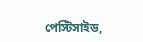পেস্টিসাইড,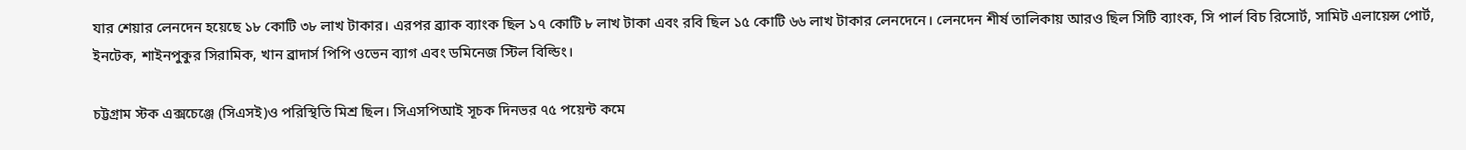যার শেয়ার লেনদেন হয়েছে ১৮ কোটি ৩৮ লাখ টাকার। এরপর ব্র্যাক ব্যাংক ছিল ১৭ কোটি ৮ লাখ টাকা এবং রবি ছিল ১৫ কোটি ৬৬ লাখ টাকার লেনদেনে। লেনদেন শীর্ষ তালিকায় আরও ছিল সিটি ব্যাংক, সি পার্ল বিচ রিসোর্ট, সামিট এলায়েন্স পোর্ট, ইনটেক, শাইনপুকুর সিরামিক, খান ব্রাদার্স পিপি ওভেন ব্যাগ এবং ডমিনেজ স্টিল বিল্ডিং।

চট্টগ্রাম স্টক এক্সচেঞ্জে (সিএসই)ও পরিস্থিতি মিশ্র ছিল। সিএসপিআই সূচক দিনভর ৭৫ পয়েন্ট কমে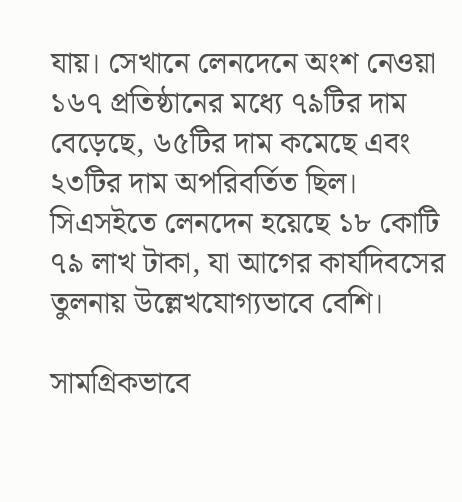যায়। সেখানে লেনদেনে অংশ নেওয়া ১৬৭ প্রতিষ্ঠানের মধ্যে ৭৯টির দাম বেড়েছে, ৬৫টির দাম কমেছে এবং ২৩টির দাম অপরিবর্তিত ছিল। সিএসইতে লেনদেন হয়েছে ১৮ কোটি ৭৯ লাখ টাকা, যা আগের কার্যদিবসের তুলনায় উল্লেখযোগ্যভাবে বেশি।

সামগ্রিকভাবে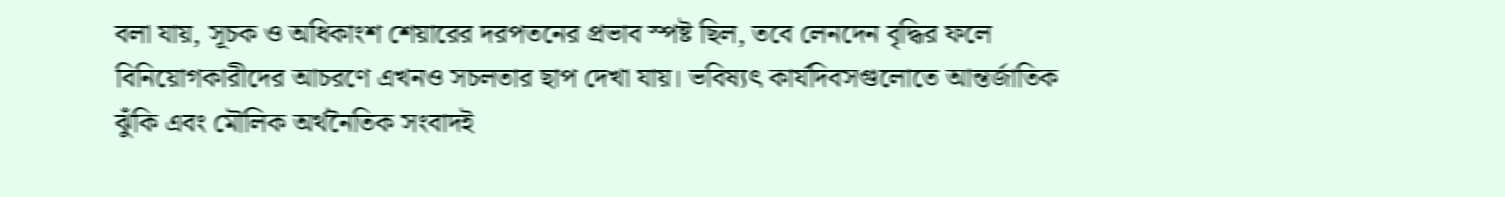বলা যায়, সূচক ও অধিকাংশ শেয়ারের দরপতনের প্রভাব স্পষ্ট ছিল, তবে লেনদেন বৃদ্ধির ফলে বিনিয়োগকারীদের আচরণে এখনও সচলতার ছাপ দেখা যায়। ভবিষ্যৎ কার্যদিবসগুলোতে আন্তর্জাতিক ঝুঁকি এবং মৌলিক অর্থনৈতিক সংবাদই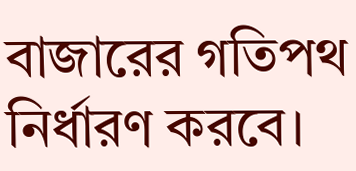বাজারের গতিপথ নির্ধারণ করবে।